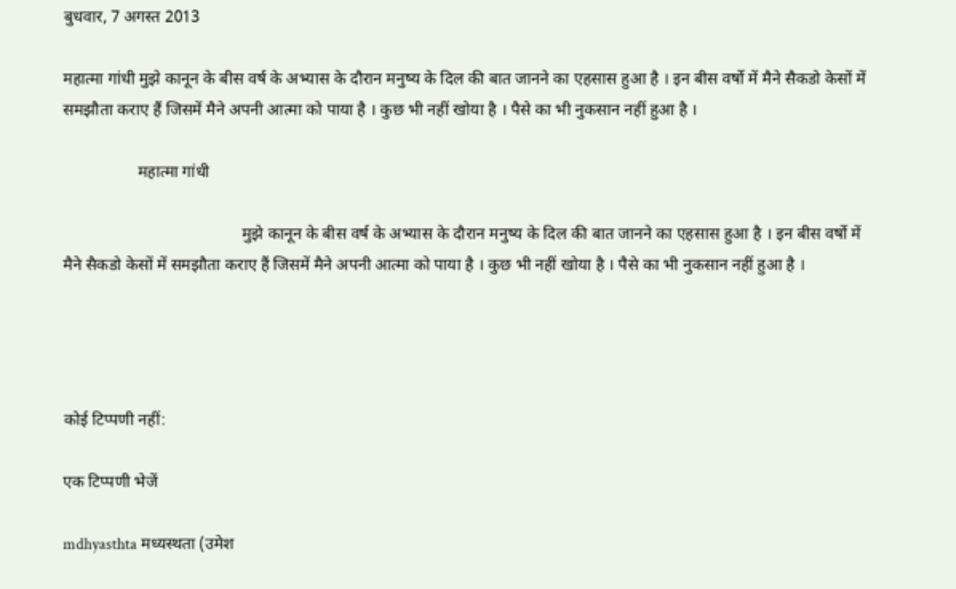बुधवार, 7 अगस्त 2013

महात्मा गांधी मुझे कानून के बीस वर्ष के अभ्यास के दौरान मनुष्य के दिल की बात जानने का एहसास हुआ है । इन बीस वर्षो में मैने सैकडो केसों में समझौता कराए हैं जिसमें मैने अपनी आत्मा को पाया है । कुछ भी नहीं खोया है । पैसे का भी नुकसान नहीं हुआ है ।

                  महात्मा गांधी

                                           मुझे कानून के बीस वर्ष के अभ्यास के दौरान मनुष्य के दिल की बात जानने का एहसास हुआ है । इन बीस वर्षो में मैने सैकडो केसों में समझौता कराए हैं जिसमें मैने अपनी आत्मा को पाया है । कुछ भी नहीं खोया है । पैसे का भी नुकसान नहीं हुआ है ।




कोई टिप्पणी नहीं:

एक टिप्पणी भेजें

mdhyasthta मध्यस्थता (उमेश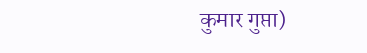कुमार गुप्ता)